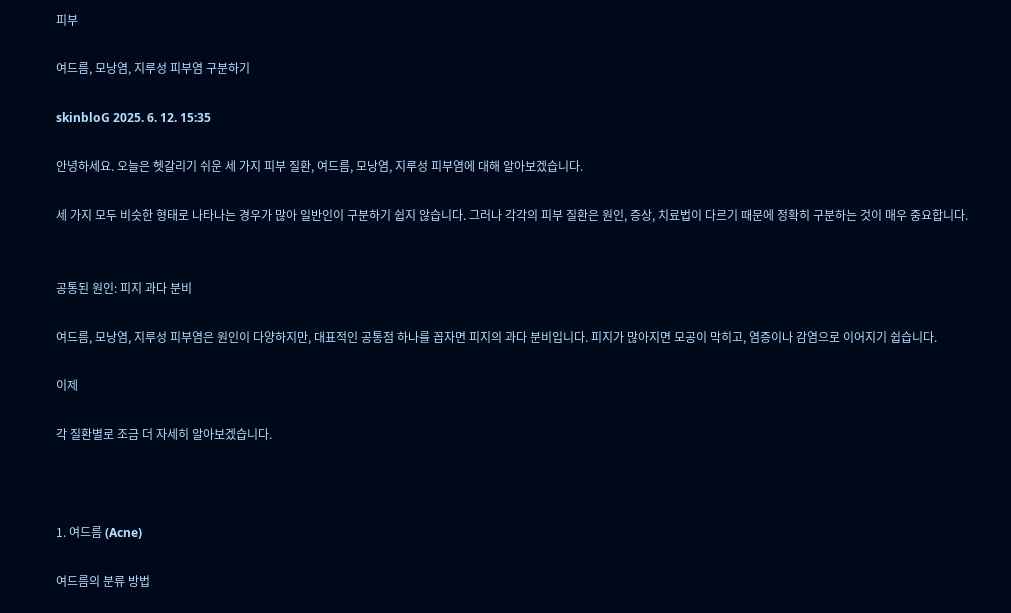피부

여드름, 모낭염, 지루성 피부염 구분하기

skinbloG 2025. 6. 12. 15:35

안녕하세요. 오늘은 헷갈리기 쉬운 세 가지 피부 질환, 여드름, 모낭염, 지루성 피부염에 대해 알아보겠습니다.

세 가지 모두 비슷한 형태로 나타나는 경우가 많아 일반인이 구분하기 쉽지 않습니다. 그러나 각각의 피부 질환은 원인, 증상, 치료법이 다르기 때문에 정확히 구분하는 것이 매우 중요합니다.


공통된 원인: 피지 과다 분비

여드름, 모낭염, 지루성 피부염은 원인이 다양하지만, 대표적인 공통점 하나를 꼽자면 피지의 과다 분비입니다. 피지가 많아지면 모공이 막히고, 염증이나 감염으로 이어지기 쉽습니다.

이제

각 질환별로 조금 더 자세히 알아보겠습니다.



1. 여드름 (Acne)

여드름의 분류 방법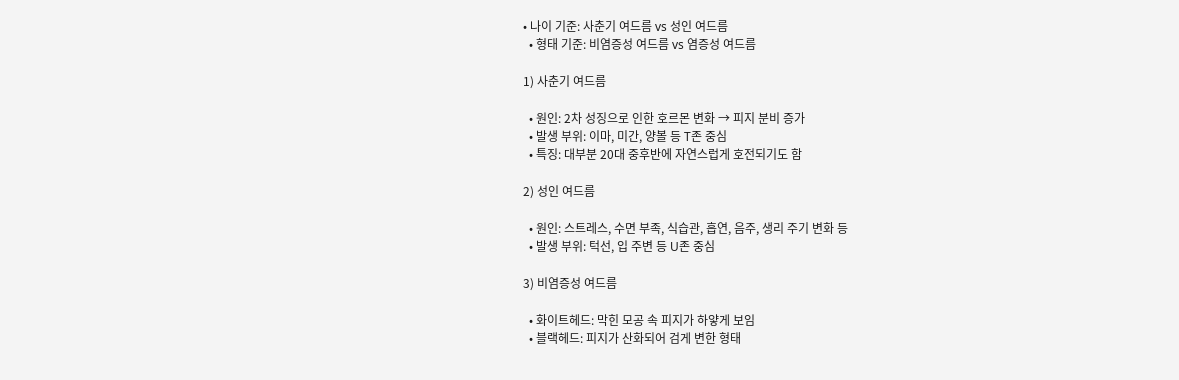• 나이 기준: 사춘기 여드름 vs 성인 여드름
  • 형태 기준: 비염증성 여드름 vs 염증성 여드름

1) 사춘기 여드름

  • 원인: 2차 성징으로 인한 호르몬 변화 → 피지 분비 증가
  • 발생 부위: 이마, 미간, 양볼 등 T존 중심
  • 특징: 대부분 20대 중후반에 자연스럽게 호전되기도 함

2) 성인 여드름

  • 원인: 스트레스, 수면 부족, 식습관, 흡연, 음주, 생리 주기 변화 등
  • 발생 부위: 턱선, 입 주변 등 U존 중심

3) 비염증성 여드름

  • 화이트헤드: 막힌 모공 속 피지가 하얗게 보임
  • 블랙헤드: 피지가 산화되어 검게 변한 형태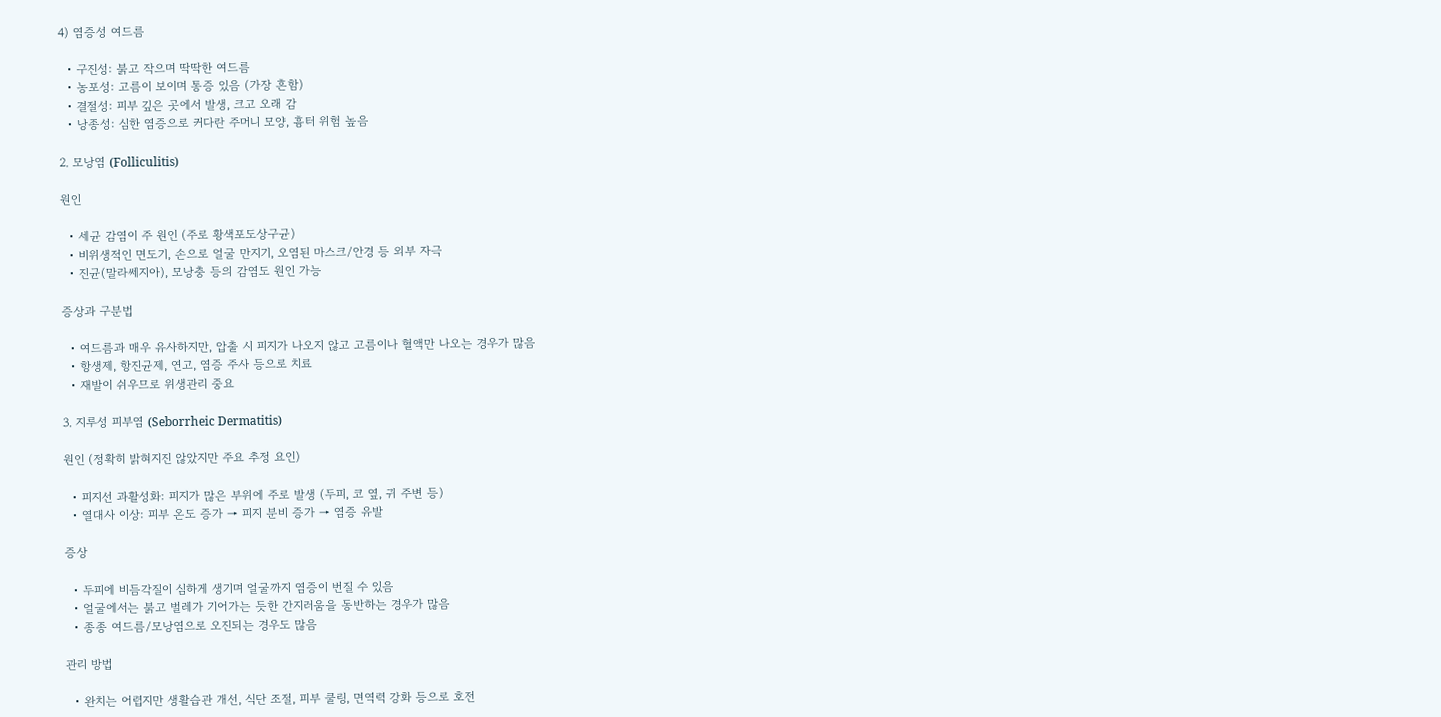4) 염증성 여드름

  • 구진성: 붉고 작으며 딱딱한 여드름
  • 농포성: 고름이 보이며 통증 있음 (가장 흔함)
  • 결절성: 피부 깊은 곳에서 발생, 크고 오래 감
  • 낭종성: 심한 염증으로 커다란 주머니 모양, 흉터 위험 높음

2. 모낭염 (Folliculitis)

원인

  • 세균 감염이 주 원인 (주로 황색포도상구균)
  • 비위생적인 면도기, 손으로 얼굴 만지기, 오염된 마스크/안경 등 외부 자극
  • 진균(말라쎄지아), 모낭충 등의 감염도 원인 가능

증상과 구분법

  • 여드름과 매우 유사하지만, 압출 시 피지가 나오지 않고 고름이나 혈액만 나오는 경우가 많음
  • 항생제, 항진균제, 연고, 염증 주사 등으로 치료
  • 재발이 쉬우므로 위생관리 중요

3. 지루성 피부염 (Seborrheic Dermatitis)

원인 (정확히 밝혀지진 않았지만 주요 추정 요인)

  • 피지선 과활성화: 피지가 많은 부위에 주로 발생 (두피, 코 옆, 귀 주변 등)
  • 열대사 이상: 피부 온도 증가 → 피지 분비 증가 → 염증 유발

증상

  • 두피에 비듬각질이 심하게 생기며 얼굴까지 염증이 번질 수 있음
  • 얼굴에서는 붉고 벌레가 기어가는 듯한 간지러움을 동반하는 경우가 많음
  • 종종 여드름/모낭염으로 오진되는 경우도 많음

관리 방법

  • 완치는 어렵지만 생활습관 개선, 식단 조절, 피부 쿨링, 면역력 강화 등으로 호전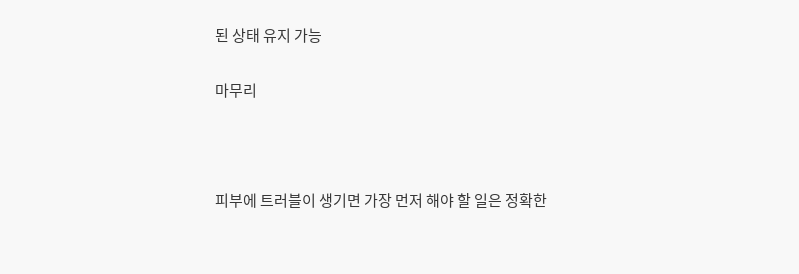된 상태 유지 가능

마무리



피부에 트러블이 생기면 가장 먼저 해야 할 일은 정확한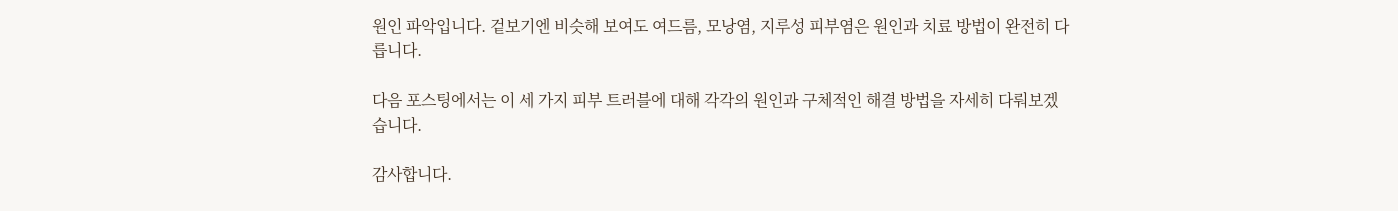원인 파악입니다. 겉보기엔 비슷해 보여도 여드름, 모낭염, 지루성 피부염은 원인과 치료 방법이 완전히 다릅니다.

다음 포스팅에서는 이 세 가지 피부 트러블에 대해 각각의 원인과 구체적인 해결 방법을 자세히 다뤄보겠습니다.

감사합니다.